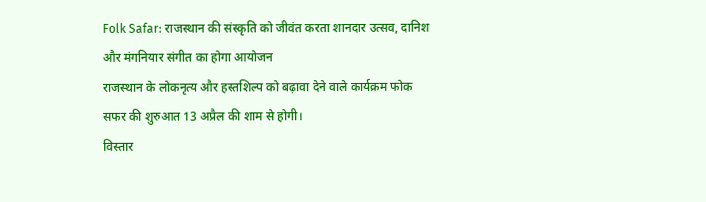Folk Safar: राजस्थान की संस्कृति को जीवंत करता शानदार उत्सव, दानिश और मंगनियार संगीत का होगा आयोजन
राजस्थान के लोकनृत्य और हस्तशिल्प को बढ़ावा देने वाले कार्यक्रम फोक सफर की शुरुआत 13 अप्रैल की शाम से होगी।
विस्तार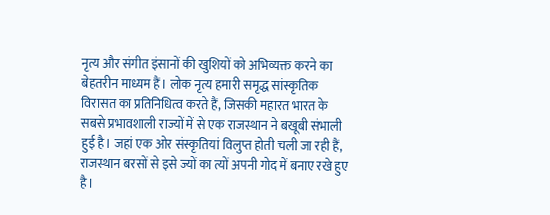नृत्य और संगीत इंसानों की खुशियों को अभिव्यक्त करने का बेहतरीन माध्यम हैं। लोक नृत्य हमारी समृद्ध सांस्कृतिक विरासत का प्रतिनिधित्व करते हैं, जिसकी महारत भारत के सबसे प्रभावशाली राज्यों में से एक राजस्थान ने बखूबी संभाली हुई है। जहां एक ओर संस्कृतियां विलुप्त होती चली जा रही हैं, राजस्थान बरसों से इसे ज्यों का त्यों अपनी गोद में बनाए रखे हुए है।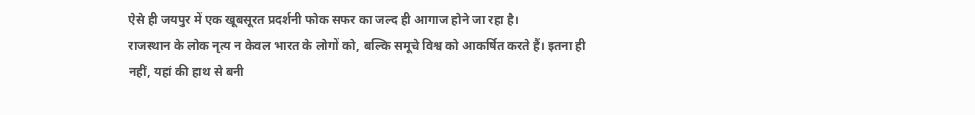ऐसे ही जयपुर में एक खूबसूरत प्रदर्शनी फोक सफर का जल्द ही आगाज होने जा रहा है।
राजस्थान के लोक नृत्य न केवल भारत के लोगों को, बल्कि समूचे विश्व को आकर्षित करते हैं। इतना ही नहीं, यहां की हाथ से बनी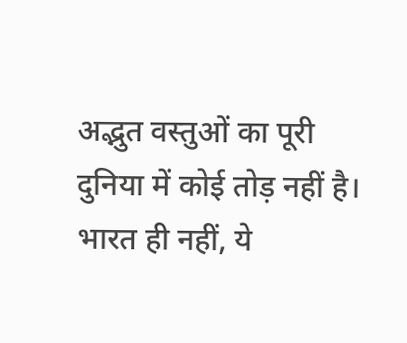अद्भुत वस्तुओं का पूरी दुनिया में कोई तोड़ नहीं है। भारत ही नहीं, ये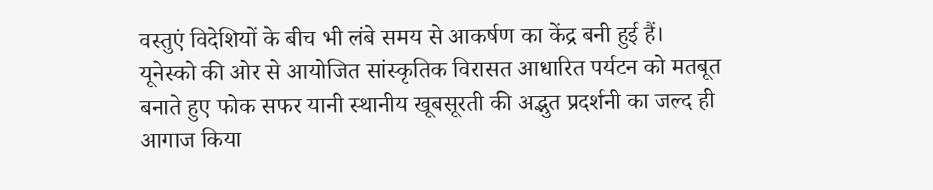वस्तुएं विदेशियों के बीच भी लंबे समय से आकर्षण का केंद्र बनी हुई हैं।
यूनेस्को की ओर से आयोजित सांस्कृतिक विरासत आधारित पर्यटन को मतबूत बनाते हुए फोक सफर यानी स्थानीय खूबसूरती की अद्भुत प्रदर्शनी का जल्द ही आगाज किया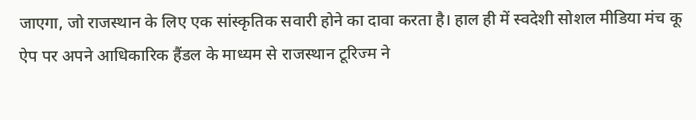जाएगा, जो राजस्थान के लिए एक सांस्कृतिक सवारी होने का दावा करता है। हाल ही में स्वदेशी सोशल मीडिया मंच कू ऐप पर अपने आधिकारिक हैंडल के माध्यम से राजस्थान टूरिज्म ने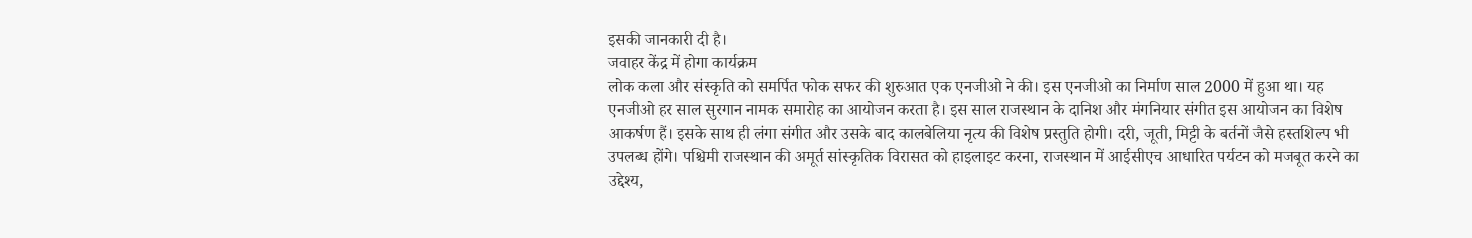इसकी जानकारी दी है।
जवाहर केंद्र में होगा कार्यक्रम
लोक कला और संस्कृति को समर्पित फोक सफर की शुरुआत एक एनजीओ ने की। इस एनजीओ का निर्माण साल 2000 में हुआ था। यह एनजीओ हर साल सुरगान नामक समारोह का आयोजन करता है। इस साल राजस्थान के दानिश और मंगनियार संगीत इस आयोजन का विशेष आकर्षण हैं। इसके साथ ही लंगा संगीत और उसके बाद कालबेलिया नृत्य की विशेष प्रस्तुति होगी। दरी, जूती, मिट्टी के बर्तनों जैसे हस्तशिल्प भी उपलब्ध होंगे। पश्चिमी राजस्थान की अमूर्त सांस्कृतिक विरासत को हाइलाइट करना, राजस्थान में आईसीएच आधारित पर्यटन को मजबूत करने का उद्देश्य,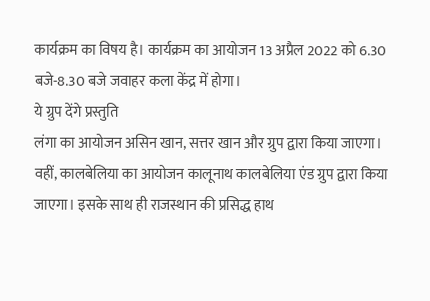कार्यक्रम का विषय है। कार्यक्रम का आयोजन 13 अप्रैल 2022 को 6.30 बजे-8.30 बजे जवाहर कला केंद्र में होगा।
ये ग्रुप देंगे प्रस्तुति
लंगा का आयोजन असिन खान, सत्तर खान और ग्रुप द्वारा किया जाएगा। वहीं, कालबेलिया का आयोजन कालूनाथ कालबेलिया एंड ग्रुप द्वारा किया जाएगा। इसके साथ ही राजस्थान की प्रसिद्ध हाथ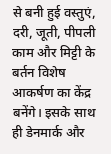से बनी हुई वस्तुएं, दरी, जूती, पीपली काम और मिट्टी के बर्तन विशेष आकर्षण का केंद्र बनेंगे। इसके साथ ही डेनमार्क और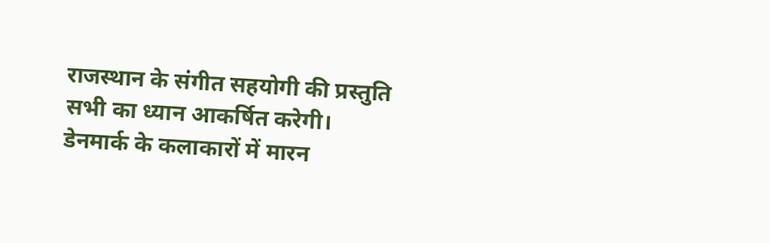राजस्थान के संगीत सहयोगी की प्रस्तुति सभी का ध्यान आकर्षित करेगी। डेनमार्क के कलाकारों में मारन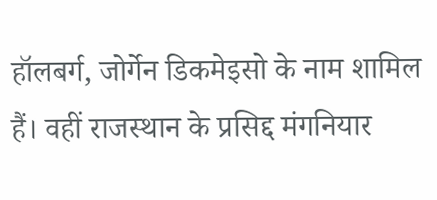हॉलबर्ग, जोर्गेन डिकमेइसो के नाम शामिल हैं। वहीं राजस्थान के प्रसिद्द मंगनियार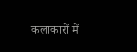कलाकारों में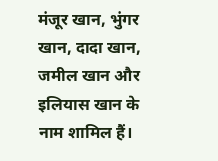मंजूर खान, भुंगर खान, दादा खान, जमील खान और इलियास खान के नाम शामिल हैं।